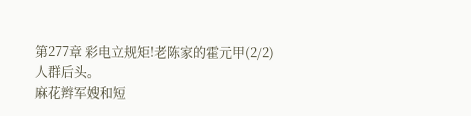第277章 彩电立规矩!老陈家的霍元甲(2/2)
人群后头。
麻花辫军嫂和短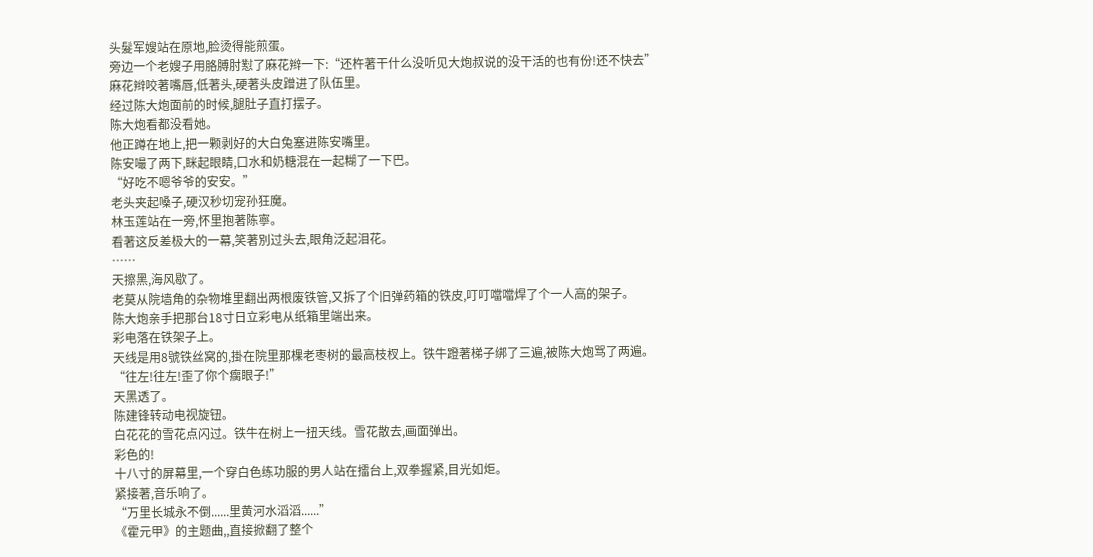头髮军嫂站在原地,脸烫得能煎蛋。
旁边一个老嫂子用胳膊肘懟了麻花辫一下:“还杵著干什么没听见大炮叔说的没干活的也有份!还不快去”
麻花辫咬著嘴唇,低著头,硬著头皮蹭进了队伍里。
经过陈大炮面前的时候,腿肚子直打摆子。
陈大炮看都没看她。
他正蹲在地上,把一颗剥好的大白兔塞进陈安嘴里。
陈安嘬了两下,眯起眼睛,口水和奶糖混在一起糊了一下巴。
“好吃不嗯爷爷的安安。”
老头夹起嗓子,硬汉秒切宠孙狂魔。
林玉莲站在一旁,怀里抱著陈寧。
看著这反差极大的一幕,笑著別过头去,眼角泛起泪花。
……
天擦黑,海风歇了。
老莫从院墙角的杂物堆里翻出两根废铁管,又拆了个旧弹药箱的铁皮,叮叮噹噹焊了个一人高的架子。
陈大炮亲手把那台18寸日立彩电从纸箱里端出来。
彩电落在铁架子上。
天线是用8號铁丝窝的,掛在院里那棵老枣树的最高枝杈上。铁牛蹬著梯子绑了三遍,被陈大炮骂了两遍。
“往左!往左!歪了你个瘸眼子!”
天黑透了。
陈建锋转动电视旋钮。
白花花的雪花点闪过。铁牛在树上一扭天线。雪花散去,画面弹出。
彩色的!
十八寸的屏幕里,一个穿白色练功服的男人站在擂台上,双拳握紧,目光如炬。
紧接著,音乐响了。
“万里长城永不倒......里黄河水滔滔......”
《霍元甲》的主题曲,,直接掀翻了整个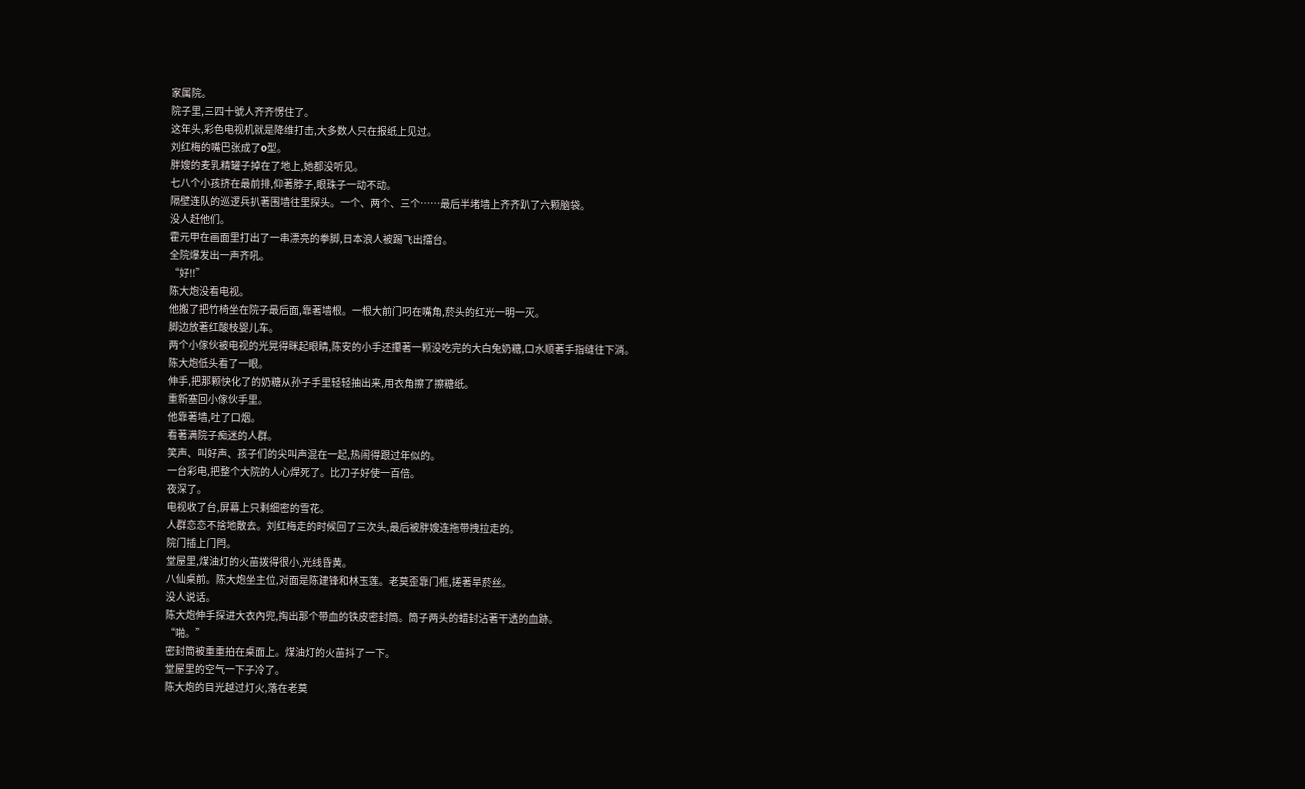家属院。
院子里,三四十號人齐齐愣住了。
这年头,彩色电视机就是降维打击,大多数人只在报纸上见过。
刘红梅的嘴巴张成了o型。
胖嫂的麦乳精罐子掉在了地上,她都没听见。
七八个小孩挤在最前排,仰著脖子,眼珠子一动不动。
隔壁连队的巡逻兵扒著围墙往里探头。一个、两个、三个……最后半堵墙上齐齐趴了六颗脑袋。
没人赶他们。
霍元甲在画面里打出了一串漂亮的拳脚,日本浪人被踢飞出擂台。
全院爆发出一声齐吼。
“好!!”
陈大炮没看电视。
他搬了把竹椅坐在院子最后面,靠著墙根。一根大前门叼在嘴角,菸头的红光一明一灭。
脚边放著红酸枝婴儿车。
两个小傢伙被电视的光晃得眯起眼睛,陈安的小手还攥著一颗没吃完的大白兔奶糖,口水顺著手指缝往下淌。
陈大炮低头看了一眼。
伸手,把那颗快化了的奶糖从孙子手里轻轻抽出来,用衣角擦了擦糖纸。
重新塞回小傢伙手里。
他靠著墙,吐了口烟。
看著满院子痴迷的人群。
笑声、叫好声、孩子们的尖叫声混在一起,热闹得跟过年似的。
一台彩电,把整个大院的人心焊死了。比刀子好使一百倍。
夜深了。
电视收了台,屏幕上只剩细密的雪花。
人群恋恋不捨地散去。刘红梅走的时候回了三次头,最后被胖嫂连拖带拽拉走的。
院门插上门閂。
堂屋里,煤油灯的火苗拨得很小,光线昏黄。
八仙桌前。陈大炮坐主位,对面是陈建锋和林玉莲。老莫歪靠门框,搓著旱菸丝。
没人说话。
陈大炮伸手探进大衣內兜,掏出那个带血的铁皮密封筒。筒子两头的蜡封沾著干透的血跡。
“啪。”
密封筒被重重拍在桌面上。煤油灯的火苗抖了一下。
堂屋里的空气一下子冷了。
陈大炮的目光越过灯火,落在老莫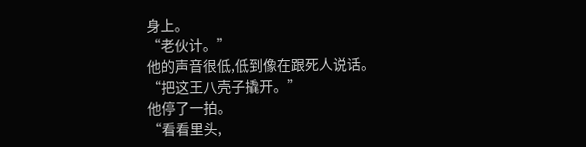身上。
“老伙计。”
他的声音很低,低到像在跟死人说话。
“把这王八壳子撬开。”
他停了一拍。
“看看里头,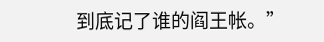到底记了谁的阎王帐。”